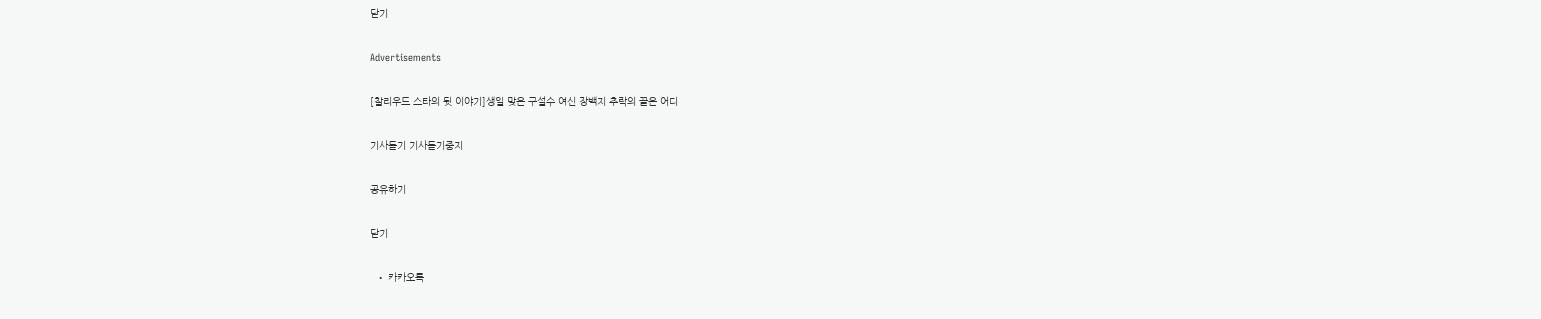닫기

Advertisements

[찰리우드 스타의 뒷 이야기]생일 맞은 구설수 여신 장백지 추락의 끝은 어디

기사듣기 기사듣기중지

공유하기

닫기

  • 카카오톡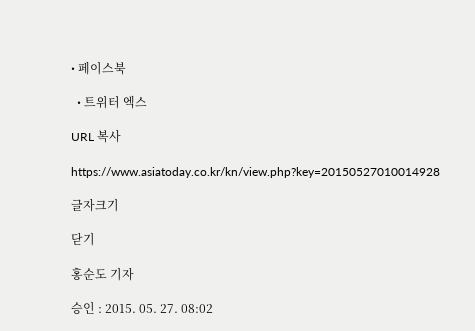• 페이스북

  • 트위터 엑스

URL 복사

https://www.asiatoday.co.kr/kn/view.php?key=20150527010014928

글자크기

닫기

홍순도 기자

승인 : 2015. 05. 27. 08:02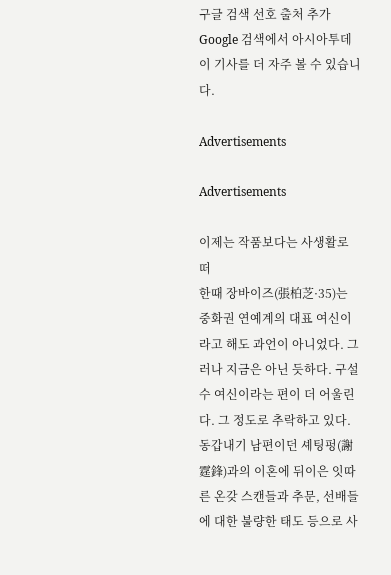구글 검색 선호 출처 추가 Google 검색에서 아시아투데이 기사를 더 자주 볼 수 있습니다.

Advertisements

Advertisements

이제는 작품보다는 사생활로 떠
한때 장바이즈(張柏芝·35)는 중화권 연예계의 대표 여신이라고 해도 과언이 아니었다. 그러나 지금은 아닌 듯하다. 구설수 여신이라는 편이 더 어울린다. 그 정도로 추락하고 있다. 동갑내기 남편이던 셰팅펑(謝霆鋒)과의 이혼에 뒤이은 잇따른 온갖 스캔들과 추문, 선배들에 대한 불량한 태도 등으로 사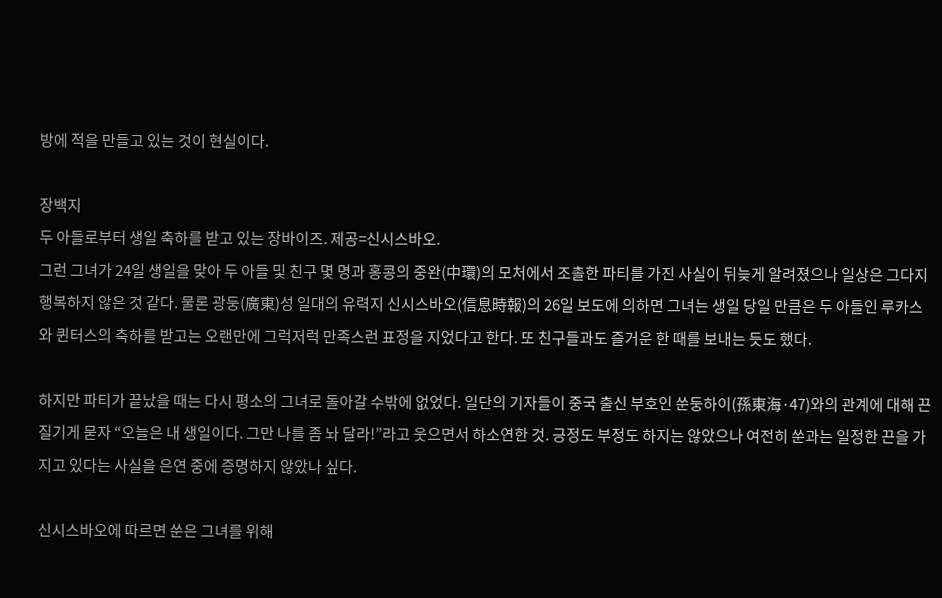방에 적을 만들고 있는 것이 현실이다.

장백지
두 아들로부터 생일 축하를 받고 있는 장바이즈. 제공=신시스바오.
그런 그녀가 24일 생일을 맞아 두 아들 및 친구 몇 명과 홍콩의 중완(中環)의 모처에서 조촐한 파티를 가진 사실이 뒤늦게 알려졌으나 일상은 그다지 행복하지 않은 것 같다. 물론 광둥(廣東)성 일대의 유력지 신시스바오(信息時報)의 26일 보도에 의하면 그녀는 생일 당일 만큼은 두 아들인 루카스와 퀸터스의 축하를 받고는 오랜만에 그럭저럭 만족스런 표정을 지었다고 한다. 또 친구들과도 즐거운 한 때를 보내는 듯도 했다.

하지만 파티가 끝났을 때는 다시 평소의 그녀로 돌아갈 수밖에 없었다. 일단의 기자들이 중국 출신 부호인 쑨둥하이(孫東海·47)와의 관계에 대해 끈질기게 묻자 “오늘은 내 생일이다. 그만 나를 좀 놔 달라!”라고 웃으면서 하소연한 것. 긍정도 부정도 하지는 않았으나 여전히 쑨과는 일정한 끈을 가지고 있다는 사실을 은연 중에 증명하지 않았나 싶다.

신시스바오에 따르면 쑨은 그녀를 위해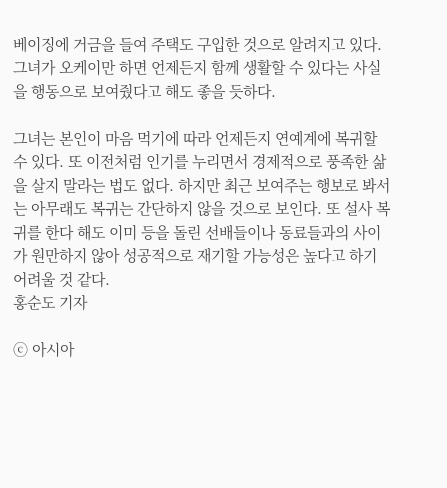베이징에 거금을 들여 주택도 구입한 것으로 알려지고 있다. 그녀가 오케이만 하면 언제든지 함께 생활할 수 있다는 사실을 행동으로 보여줬다고 해도 좋을 듯하다.

그녀는 본인이 마음 먹기에 따라 언제든지 연예계에 복귀할 수 있다. 또 이전처럼 인기를 누리면서 경제적으로 풍족한 삶을 살지 말라는 법도 없다. 하지만 최근 보여주는 행보로 봐서는 아무래도 복귀는 간단하지 않을 것으로 보인다. 또 설사 복귀를 한다 해도 이미 등을 돌린 선배들이나 동료들과의 사이가 원만하지 않아 성공적으로 재기할 가능성은 높다고 하기 어려울 것 같다.
홍순도 기자

ⓒ 아시아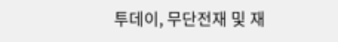투데이, 무단전재 및 재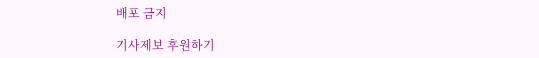배포 금지

기사제보 후원하기